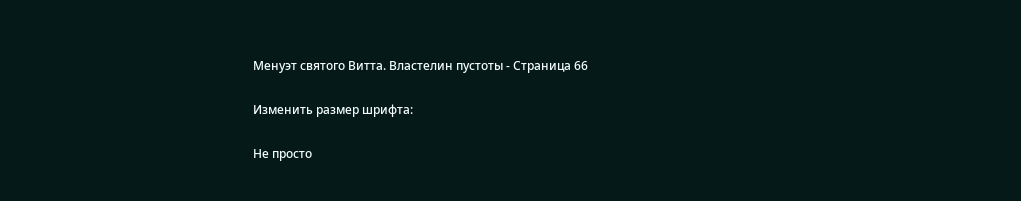Менуэт святого Витта. Властелин пустоты - Страница 66

Изменить размер шрифта:

Не просто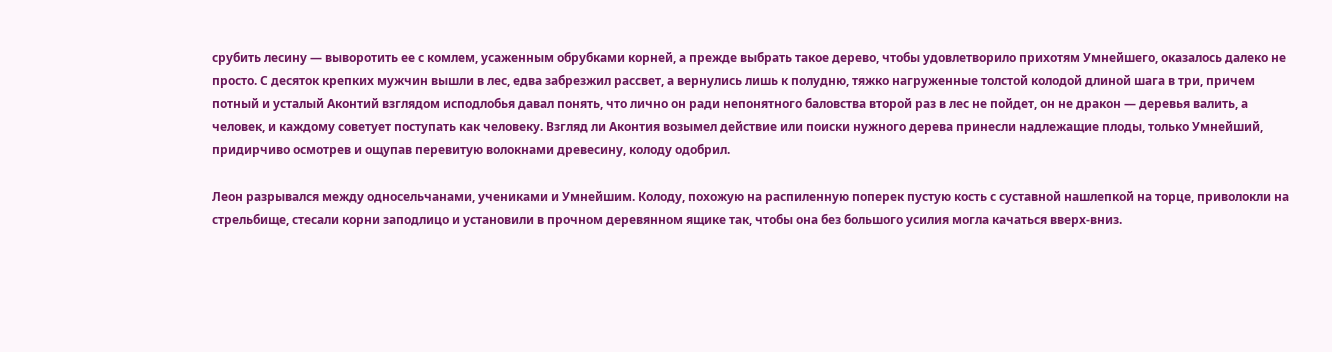срубить лесину — выворотить ее с комлем, усаженным обрубками корней, а прежде выбрать такое дерево, чтобы удовлетворило прихотям Умнейшего, оказалось далеко не просто. С десяток крепких мужчин вышли в лес, едва забрезжил рассвет, а вернулись лишь к полудню, тяжко нагруженные толстой колодой длиной шага в три, причем потный и усталый Аконтий взглядом исподлобья давал понять, что лично он ради непонятного баловства второй раз в лес не пойдет, он не дракон — деревья валить, а человек, и каждому советует поступать как человеку. Взгляд ли Аконтия возымел действие или поиски нужного дерева принесли надлежащие плоды, только Умнейший, придирчиво осмотрев и ощупав перевитую волокнами древесину, колоду одобрил.

Леон разрывался между односельчанами, учениками и Умнейшим. Колоду, похожую на распиленную поперек пустую кость с суставной нашлепкой на торце, приволокли на стрельбище, стесали корни заподлицо и установили в прочном деревянном ящике так, чтобы она без большого усилия могла качаться вверх-вниз.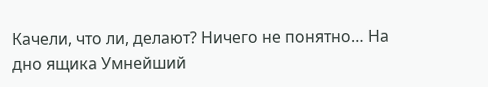Качели, что ли, делают? Ничего не понятно… На дно ящика Умнейший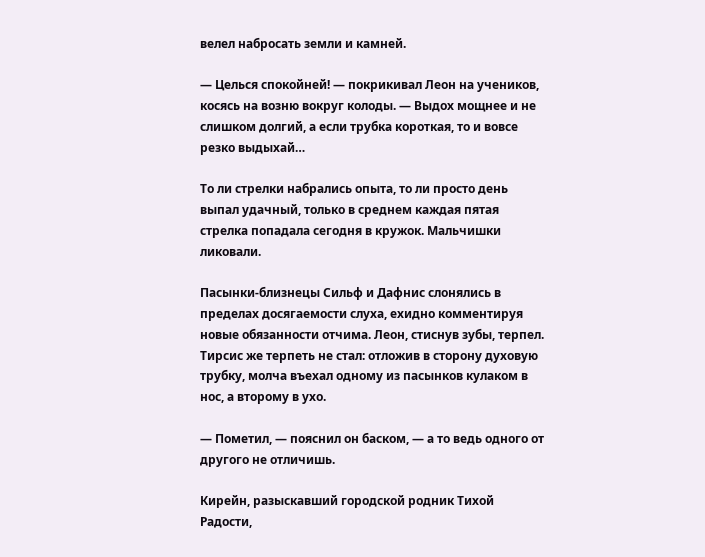велел набросать земли и камней.

— Целься спокойней! — покрикивал Леон на учеников, косясь на возню вокруг колоды. — Выдох мощнее и не слишком долгий, а если трубка короткая, то и вовсе резко выдыхай…

То ли стрелки набрались опыта, то ли просто день выпал удачный, только в среднем каждая пятая стрелка попадала сегодня в кружок. Мальчишки ликовали.

Пасынки-близнецы Сильф и Дафнис слонялись в пределах досягаемости слуха, ехидно комментируя новые обязанности отчима. Леон, стиснув зубы, терпел. Тирсис же терпеть не стал: отложив в сторону духовую трубку, молча въехал одному из пасынков кулаком в нос, а второму в ухо.

— Пометил, — пояснил он баском, — а то ведь одного от другого не отличишь.

Кирейн, разыскавший городской родник Тихой Радости,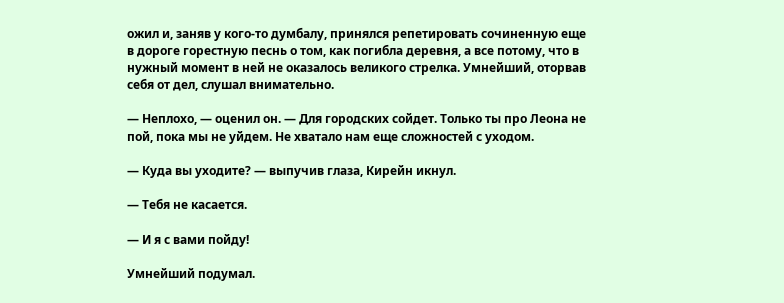ожил и, заняв у кого-то думбалу, принялся репетировать сочиненную еще в дороге горестную песнь о том, как погибла деревня, а все потому, что в нужный момент в ней не оказалось великого стрелка. Умнейший, оторвав себя от дел, слушал внимательно.

— Неплохо, — оценил он. — Для городских сойдет. Только ты про Леона не пой, пока мы не уйдем. Не хватало нам еще сложностей с уходом.

— Куда вы уходите? — выпучив глаза, Кирейн икнул.

— Тебя не касается.

— И я с вами пойду!

Умнейший подумал.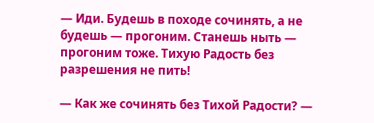— Иди. Будешь в походе сочинять, а не будешь — прогоним. Станешь ныть — прогоним тоже. Тихую Радость без разрешения не пить!

— Как же сочинять без Тихой Радости? —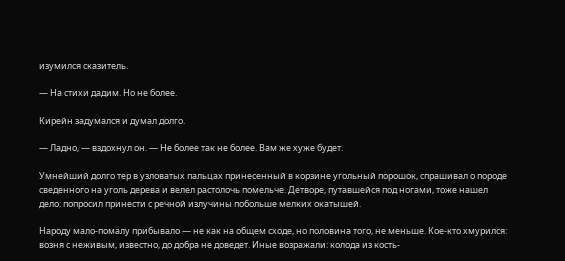изумился сказитель.

— На стихи дадим. Но не более.

Кирейн задумался и думал долго.

— Ладно, — вздохнул он. — Не более так не более. Вам же хуже будет.

Умнейший долго тер в узловатых пальцах принесенный в корзине угольный порошок, спрашивал о породе сведенного на уголь дерева и велел растолочь помельче. Детворе, путавшейся под ногами, тоже нашел дело: попросил принести с речной излучины побольше мелких окатышей.

Народу мало-помалу прибывало — не как на общем сходе, но половина того, не меньше. Кое-кто хмурился: возня с неживым, известно, до добра не доведет. Иные возражали: колода из кость-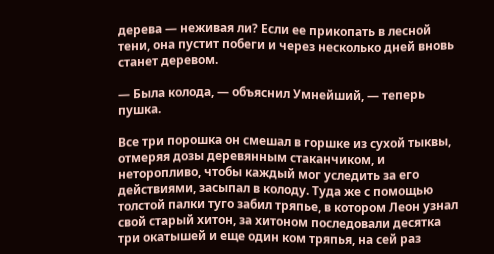дерева — неживая ли? Если ее прикопать в лесной тени, она пустит побеги и через несколько дней вновь станет деревом.

— Была колода, — объяснил Умнейший, — теперь пушка.

Все три порошка он смешал в горшке из сухой тыквы, отмеряя дозы деревянным стаканчиком, и неторопливо, чтобы каждый мог уследить за его действиями, засыпал в колоду. Туда же с помощью толстой палки туго забил тряпье, в котором Леон узнал свой старый хитон, за хитоном последовали десятка три окатышей и еще один ком тряпья, на сей раз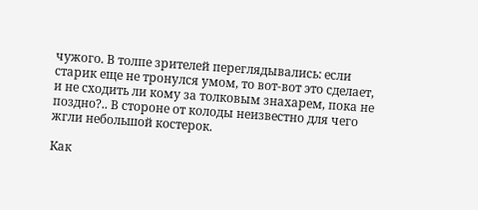чужого. В толпе зрителей переглядывались: если старик еще не тронулся умом, то вот-вот это сделает, и не сходить ли кому за толковым знахарем, пока не поздно?.. В стороне от колоды неизвестно для чего жгли небольшой костерок.

Как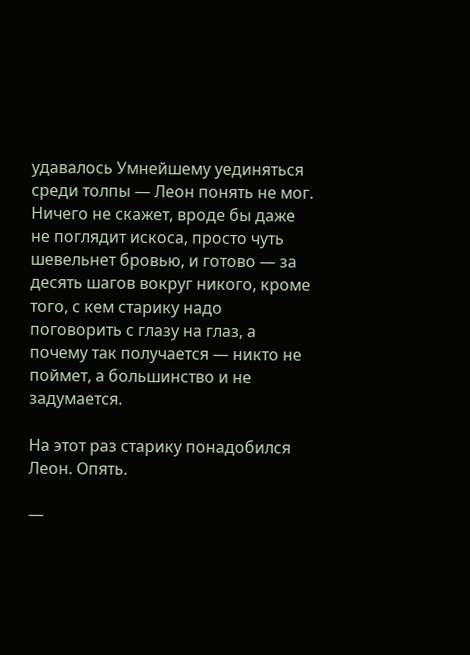удавалось Умнейшему уединяться среди толпы — Леон понять не мог. Ничего не скажет, вроде бы даже не поглядит искоса, просто чуть шевельнет бровью, и готово — за десять шагов вокруг никого, кроме того, с кем старику надо поговорить с глазу на глаз, а почему так получается — никто не поймет, а большинство и не задумается.

На этот раз старику понадобился Леон. Опять.

—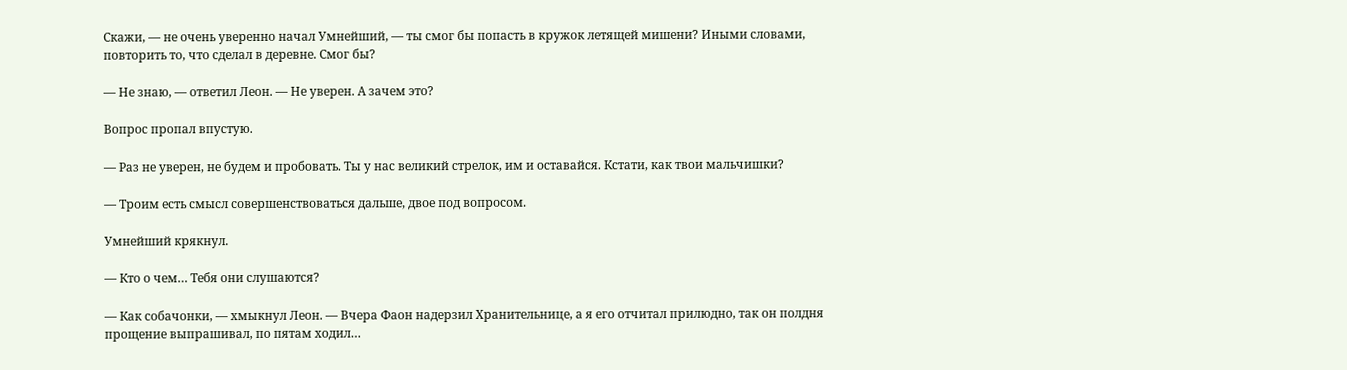Скажи, — не очень уверенно начал Умнейший, — ты смог бы попасть в кружок летящей мишени? Иными словами, повторить то, что сделал в деревне. Смог бы?

— Не знаю, — ответил Леон. — Не уверен. А зачем это?

Вопрос пропал впустую.

— Раз не уверен, не будем и пробовать. Ты у нас великий стрелок, им и оставайся. Кстати, как твои мальчишки?

— Троим есть смысл совершенствоваться дальше, двое под вопросом.

Умнейший крякнул.

— Кто о чем… Тебя они слушаются?

— Как собачонки, — хмыкнул Леон. — Вчера Фаон надерзил Хранительнице, а я его отчитал прилюдно, так он полдня прощение выпрашивал, по пятам ходил…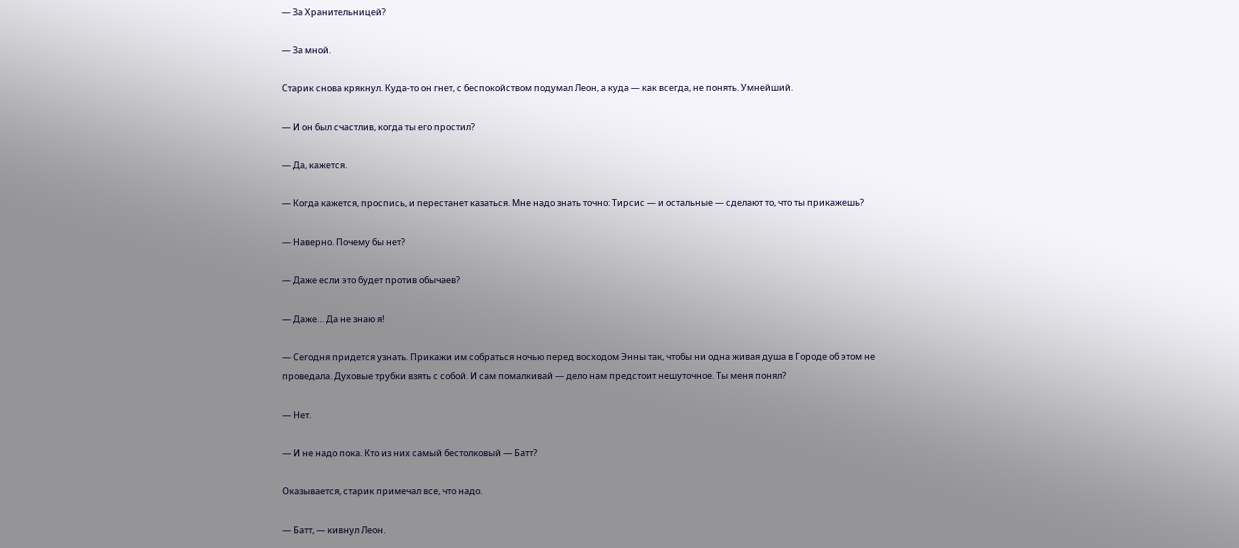— За Хранительницей?

— За мной.

Старик снова крякнул. Куда-то он гнет, с беспокойством подумал Леон, а куда — как всегда, не понять. Умнейший.

— И он был счастлив, когда ты его простил?

— Да, кажется.

— Когда кажется, проспись, и перестанет казаться. Мне надо знать точно: Тирсис — и остальные — сделают то, что ты прикажешь?

— Наверно. Почему бы нет?

— Даже если это будет против обычаев?

— Даже… Да не знаю я!

— Сегодня придется узнать. Прикажи им собраться ночью перед восходом Энны так, чтобы ни одна живая душа в Городе об этом не проведала. Духовые трубки взять с собой. И сам помалкивай — дело нам предстоит нешуточное. Ты меня понял?

— Нет.

— И не надо пока. Кто из них самый бестолковый — Батт?

Оказывается, старик примечал все, что надо.

— Батт, — кивнул Леон.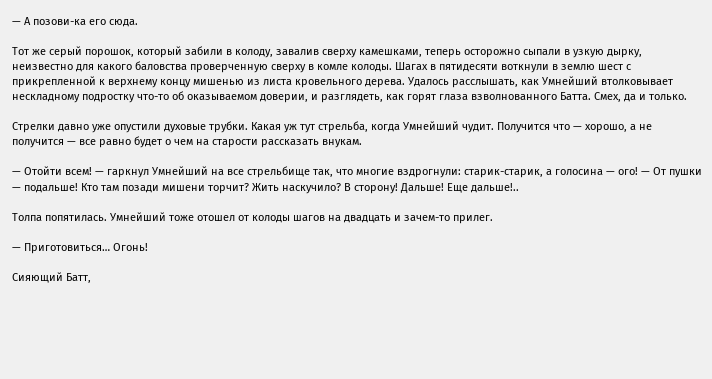— А позови-ка его сюда.

Тот же серый порошок, который забили в колоду, завалив сверху камешками, теперь осторожно сыпали в узкую дырку, неизвестно для какого баловства проверченную сверху в комле колоды. Шагах в пятидесяти воткнули в землю шест с прикрепленной к верхнему концу мишенью из листа кровельного дерева. Удалось расслышать, как Умнейший втолковывает нескладному подростку что-то об оказываемом доверии, и разглядеть, как горят глаза взволнованного Батта. Смех, да и только.

Стрелки давно уже опустили духовые трубки. Какая уж тут стрельба, когда Умнейший чудит. Получится что — хорошо, а не получится — все равно будет о чем на старости рассказать внукам.

— Отойти всем! — гаркнул Умнейший на все стрельбище так, что многие вздрогнули: старик-старик, а голосина — ого! — От пушки — подальше! Кто там позади мишени торчит? Жить наскучило? В сторону! Дальше! Еще дальше!..

Толпа попятилась. Умнейший тоже отошел от колоды шагов на двадцать и зачем-то прилег.

— Приготовиться… Огонь!

Сияющий Батт,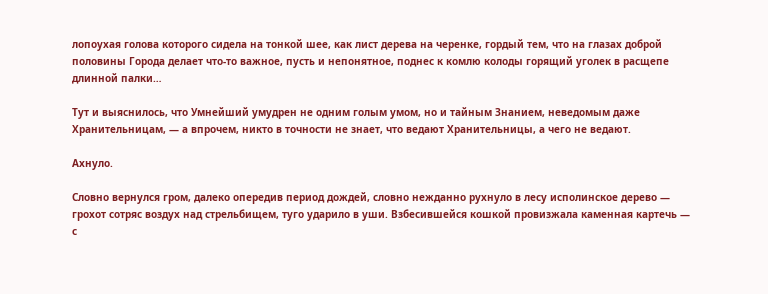лопоухая голова которого сидела на тонкой шее, как лист дерева на черенке, гордый тем, что на глазах доброй половины Города делает что-то важное, пусть и непонятное, поднес к комлю колоды горящий уголек в расщепе длинной палки…

Тут и выяснилось, что Умнейший умудрен не одним голым умом, но и тайным Знанием, неведомым даже Хранительницам, — а впрочем, никто в точности не знает, что ведают Хранительницы, а чего не ведают.

Ахнуло.

Словно вернулся гром, далеко опередив период дождей, словно нежданно рухнуло в лесу исполинское дерево — грохот сотряс воздух над стрельбищем, туго ударило в уши. Взбесившейся кошкой провизжала каменная картечь — с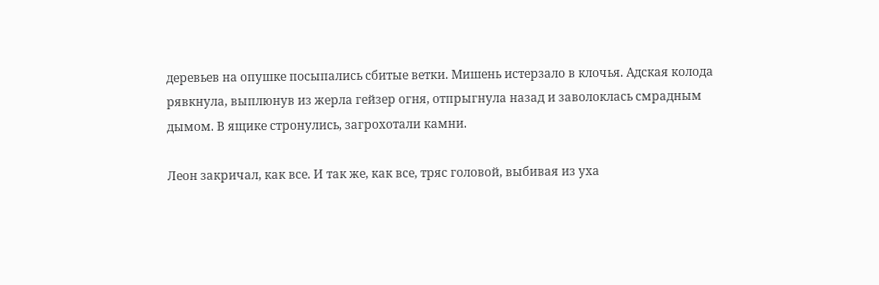деревьев на опушке посыпались сбитые ветки. Мишень истерзало в клочья. Адская колода рявкнула, выплюнув из жерла гейзер огня, отпрыгнула назад и заволоклась смрадным дымом. В ящике стронулись, загрохотали камни.

Леон закричал, как все. И так же, как все, тряс головой, выбивая из уха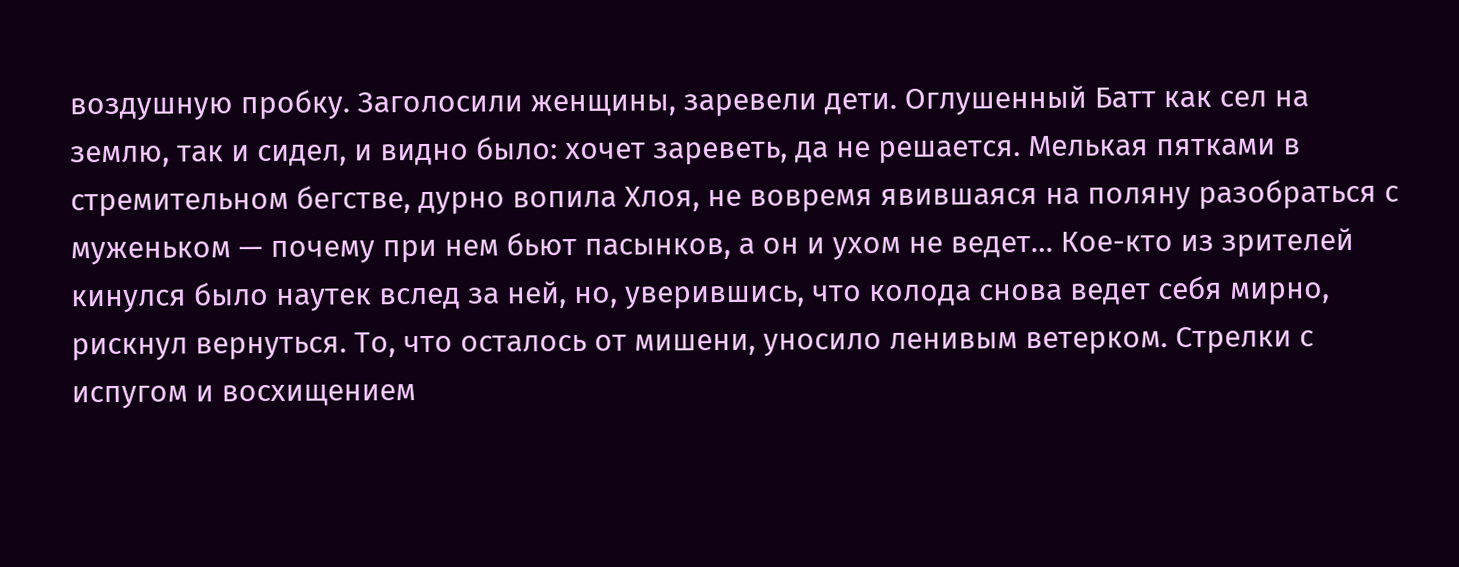воздушную пробку. Заголосили женщины, заревели дети. Оглушенный Батт как сел на землю, так и сидел, и видно было: хочет зареветь, да не решается. Мелькая пятками в стремительном бегстве, дурно вопила Хлоя, не вовремя явившаяся на поляну разобраться с муженьком — почему при нем бьют пасынков, а он и ухом не ведет… Кое-кто из зрителей кинулся было наутек вслед за ней, но, уверившись, что колода снова ведет себя мирно, рискнул вернуться. То, что осталось от мишени, уносило ленивым ветерком. Стрелки с испугом и восхищением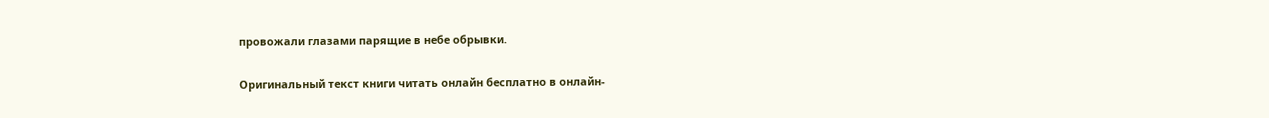провожали глазами парящие в небе обрывки.

Оригинальный текст книги читать онлайн бесплатно в онлайн-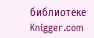библиотеке Knigger.com